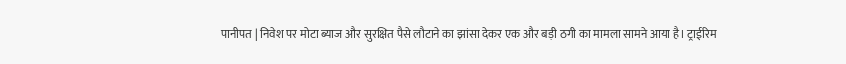पानीपत | निवेश पर मोटा ब्याज और सुरक्षित पैसे लौटाने का झांसा देकर एक और बड़ी ठगी का मामला सामने आया है। ट्राईरिम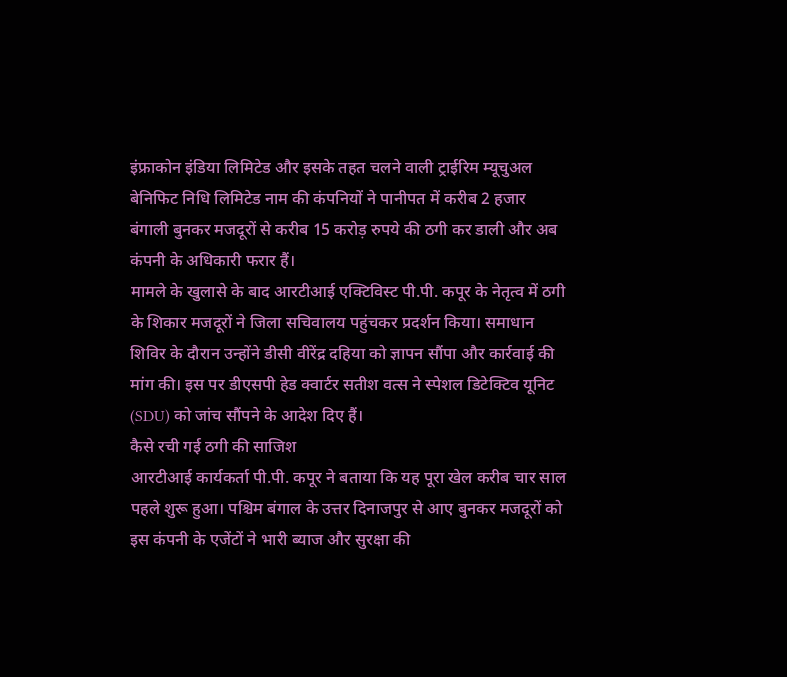इंफ्राकोन इंडिया लिमिटेड और इसके तहत चलने वाली ट्राईरिम म्यूचुअल बेनिफिट निधि लिमिटेड नाम की कंपनियों ने पानीपत में करीब 2 हजार बंगाली बुनकर मजदूरों से करीब 15 करोड़ रुपये की ठगी कर डाली और अब कंपनी के अधिकारी फरार हैं।
मामले के खुलासे के बाद आरटीआई एक्टिविस्ट पी.पी. कपूर के नेतृत्व में ठगी के शिकार मजदूरों ने जिला सचिवालय पहुंचकर प्रदर्शन किया। समाधान शिविर के दौरान उन्होंने डीसी वीरेंद्र दहिया को ज्ञापन सौंपा और कार्रवाई की मांग की। इस पर डीएसपी हेड क्वार्टर सतीश वत्स ने स्पेशल डिटेक्टिव यूनिट (SDU) को जांच सौंपने के आदेश दिए हैं।
कैसे रची गई ठगी की साजिश
आरटीआई कार्यकर्ता पी.पी. कपूर ने बताया कि यह पूरा खेल करीब चार साल पहले शुरू हुआ। पश्चिम बंगाल के उत्तर दिनाजपुर से आए बुनकर मजदूरों को इस कंपनी के एजेंटों ने भारी ब्याज और सुरक्षा की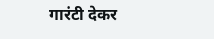गारंटी देकर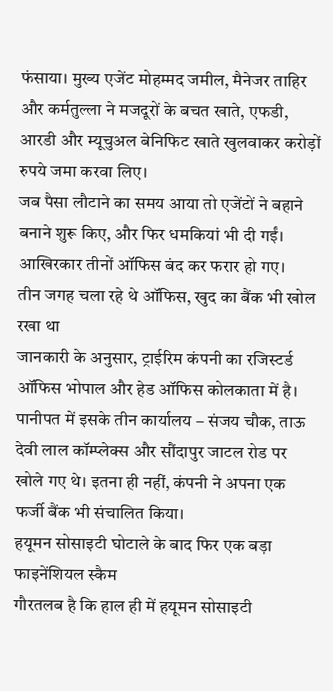फंसाया। मुख्य एजेंट मोहम्मद जमील, मैनेजर ताहिर और कर्मतुल्ला ने मजदूरों के बचत खाते, एफडी, आरडी और म्यूचुअल बेनिफिट खाते खुलवाकर करोड़ों रुपये जमा करवा लिए।
जब पैसा लौटाने का समय आया तो एजेंटों ने बहाने बनाने शुरू किए, और फिर धमकियां भी दी गईं। आखिरकार तीनों ऑफिस बंद कर फरार हो गए।
तीन जगह चला रहे थे ऑफिस, खुद का बैंक भी खोल रखा था
जानकारी के अनुसार, ट्राईरिम कंपनी का रजिस्टर्ड ऑफिस भोपाल और हेड ऑफिस कोलकाता में है। पानीपत में इसके तीन कार्यालय – संजय चौक, ताऊ देवी लाल कॉम्प्लेक्स और सौंदापुर जाटल रोड पर खोले गए थे। इतना ही नहीं, कंपनी ने अपना एक फर्जी बैंक भी संचालित किया।
हयूमन सोसाइटी घोटाले के बाद फिर एक बड़ा फाइनेंशियल स्कैम
गौरतलब है कि हाल ही में हयूमन सोसाइटी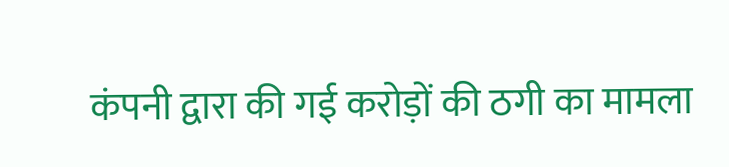कंपनी द्वारा की गई करोड़ों की ठगी का मामला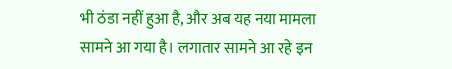भी ठंडा नहीं हुआ है, और अब यह नया मामला सामने आ गया है। लगातार सामने आ रहे इन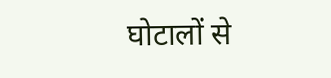घोटालों से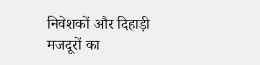निवेशकों और दिहाड़ी मजदूरों का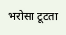भरोसा टूटता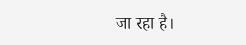जा रहा है।